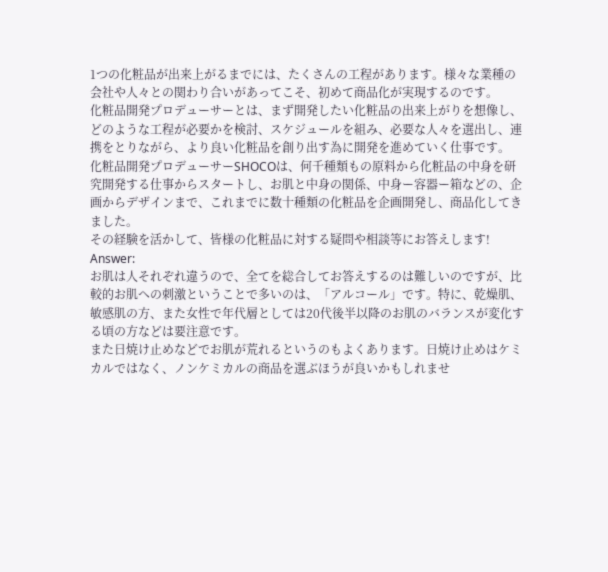1つの化粧品が出来上がるまでには、たくさんの工程があります。様々な業種の会社や人々との関わり合いがあってこそ、初めて商品化が実現するのです。
化粧品開発プロデューサーとは、まず開発したい化粧品の出来上がりを想像し、どのような工程が必要かを検討、スケジュールを組み、必要な人々を選出し、連携をとりながら、より良い化粧品を創り出す為に開発を進めていく仕事です。
化粧品開発プロデューサーSHOCOは、何千種類もの原料から化粧品の中身を研究開発する仕事からスタートし、お肌と中身の関係、中身ー容器ー箱などの、企画からデザインまで、これまでに数十種類の化粧品を企画開発し、商品化してきました。
その経験を活かして、皆様の化粧品に対する疑問や相談等にお答えします!
Answer:
お肌は人それぞれ違うので、全てを総合してお答えするのは難しいのですが、比較的お肌への刺激ということで多いのは、「アルコール」です。特に、乾燥肌、敏感肌の方、また女性で年代層としては20代後半以降のお肌のバランスが変化する頃の方などは要注意です。
また日焼け止めなどでお肌が荒れるというのもよくあります。日焼け止めはケミカルではなく、ノンケミカルの商品を選ぶほうが良いかもしれませ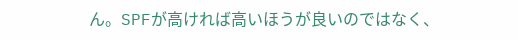ん。SPFが高ければ高いほうが良いのではなく、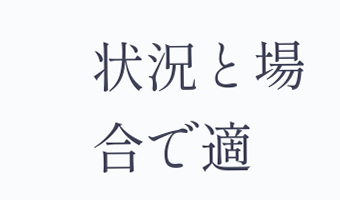状況と場合で適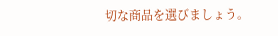切な商品を選びましょう。